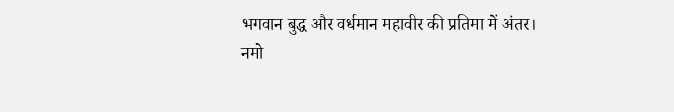भगवान बुद्ध और वर्धमान महावीर की प्रतिमा में अंतर।
नमो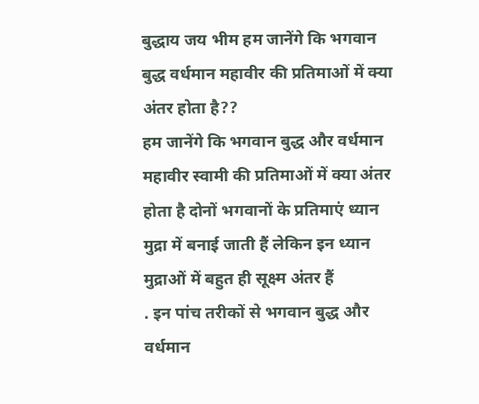बुद्धाय जय भीम हम जानेंगे कि भगवान बुद्ध वर्धमान महावीर की प्रतिमाओं में क्या अंतर होता है??
हम जानेंगे कि भगवान बुद्ध और वर्धमान महावीर स्वामी की प्रतिमाओं में क्या अंतर होता है दोनों भगवानों के प्रतिमाएं ध्यान मुद्रा में बनाई जाती हैं लेकिन इन ध्यान मुद्राओं में बहुत ही सूक्ष्म अंतर हैं
. इन पांच तरीकों से भगवान बुद्ध और वर्धमान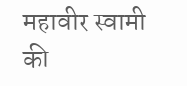महावीर स्वामी की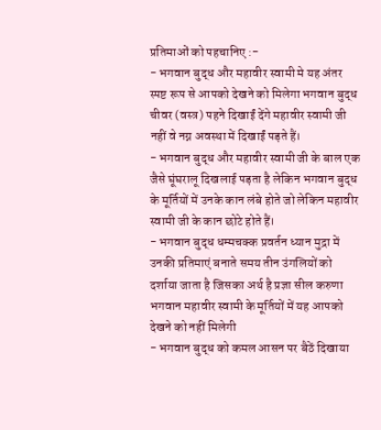प्रतिमाओं को पहचानिए :-
- भगवान बुद्ध और महावीर स्वामी मे यह अंतर स्पष्ट रूप से आपको देखने को मिलेगा भगवान बुद्ध चीवर (वस्त्र) पहने दिखाईं देंगे महावीर स्वामी जी नहीं वे नग्न अवस्था में दिखाईं पड़ते हैं।
- भगवान बुद्ध और महावीर स्वामी जी के बाल एक जैसे घूंघरालू दिखलाई पड़ता है लेकिन भगवान बुद्ध के मूर्तियों में उनके कान लंबे होते जो लेकिन महावीर स्वामी जी के कान छोटे होते हैं।
- भगवान बुद्ध धम्मचक्क प्रवर्तन ध्यान मुद्रा में उनकी प्रतिमाएं बनाते समय तीन उंगलियों को दर्शाया जाता है जिसका अर्थ है प्रज्ञा सील करुणा भगवान महावीर स्वामी के मूर्तियों में यह आपको देखने को नहीं मिलेगी
- भगवान बुद्ध को कमल आसन पर बैठें दिखाया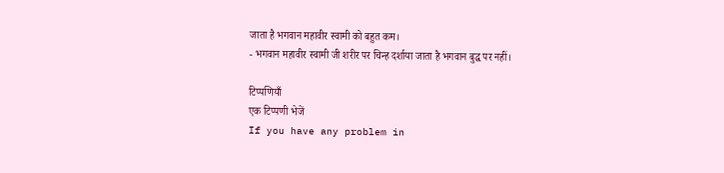जाता है भगवान महावीर स्वामी को बहुत कम।
- भगवान महावीर स्वामी जी शरीर पर चिन्ह दर्शाया जाता है भगवान बुद्ध पर नहीं।

टिप्पणियाँ
एक टिप्पणी भेजें
If you have any problem in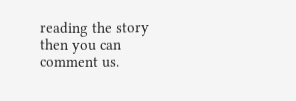reading the story then you can comment us.